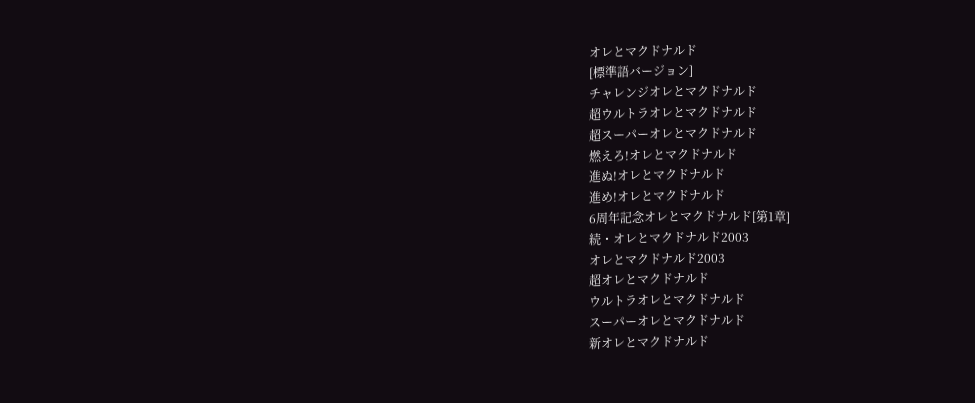オレとマクドナルド
[標準語バージョン]
チャレンジオレとマクドナルド
超ウルトラオレとマクドナルド
超スーパーオレとマクドナルド
燃えろ!オレとマクドナルド
進ぬ!オレとマクドナルド
進め!オレとマクドナルド
6周年記念オレとマクドナルド[第1章]
続・オレとマクドナルド2003
オレとマクドナルド2003
超オレとマクドナルド
ウルトラオレとマクドナルド
スーパーオレとマクドナルド
新オレとマクドナルド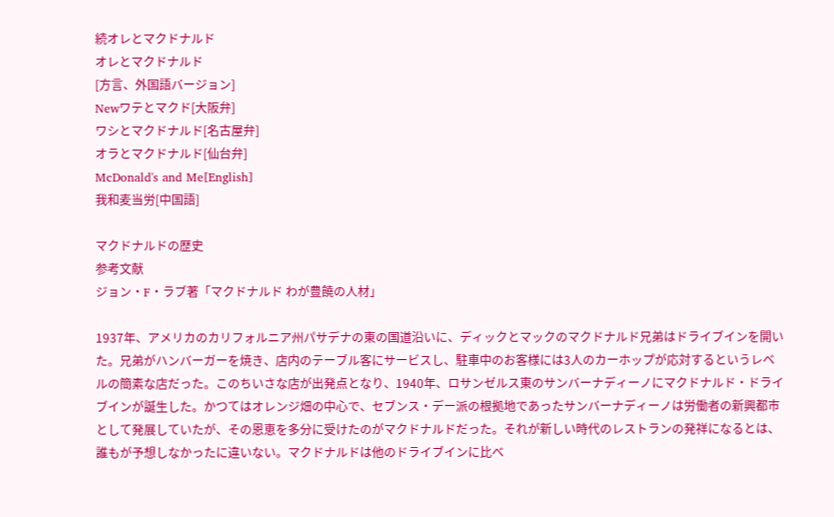続オレとマクドナルド
オレとマクドナルド
[方言、外国語バージョン]
Newワテとマクド[大阪弁]
ワシとマクドナルド[名古屋弁]
オラとマクドナルド[仙台弁]
McDonald's and Me[English]
我和麦当労[中国語]

マクドナルドの歴史
参考文献
ジョン・F・ラブ著「マクドナルド わが豊饒の人材」

1937年、アメリカのカリフォルニア州パサデナの東の国道沿いに、ディックとマックのマクドナルド兄弟はドライブインを開いた。兄弟がハンバーガーを焼き、店内のテーブル客にサービスし、駐車中のお客様には3人のカーホップが応対するというレベルの簡素な店だった。このちいさな店が出発点となり、1940年、ロサンゼルス東のサンバーナディーノにマクドナルド・ドライブインが誕生した。かつてはオレンジ畑の中心で、セブンス・デー派の根拠地であったサンバーナディーノは労働者の新興都市として発展していたが、その恩恵を多分に受けたのがマクドナルドだった。それが新しい時代のレストランの発祥になるとは、誰もが予想しなかったに違いない。マクドナルドは他のドライブインに比べ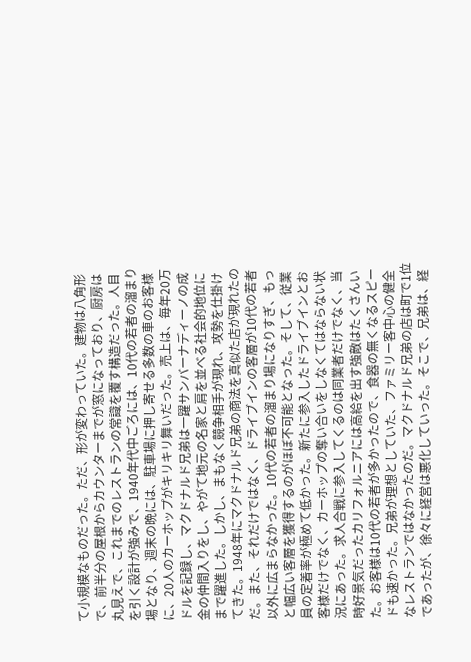て小規模なものだった。ただ、形が変わっていた。建物は八角形で、前半分の屋根からカウンターまでが窓になっており、厨房は丸見えで、これまでのレストランの常識を覆す構造だった。人目を引く設計が強みで、1940年代中ごろには、10代の若者の溜まり場となり、週末の晩には、駐車場に押し寄せる多数の車のお客様に、20人のカーホップがキリキリ舞いだった。売上は、毎年20万ドルを記録し、マクドナルド兄弟は一躍サンバーナディーノの成金の仲間入りをし、やがて地元の名家と肩を並べる社会的地位にまで躍進した。しかし、まもなく競争相手が現れ、攻勢を仕掛けてきた。1948年にマクドナルド兄弟の商法を真似た店が現れたのだ。また、それだけではなく、ドライブインの客層が10代の若者以外に広まらなかった。10代の若者の溜まり場になりすぎ、もっと幅広い客層を獲得するのがほぼ不可能となった。そして、従業員の定着率が極めて低かった。新たに参入したドライブインとお客様だけでなく、カーホップの奪い合いをしなくてはならない状況にあった。求人合戦に参入してくるのは同業者だけでなく、当時好景気だったカリフォルニアには高給を出す強敵はたくさんいた。お客様は10代の若者が多かったので、食器の無くなるスピードも速かった。兄弟が理想としていた、ファミリー客中心の健全なレストランではなかったのだ。マクドナルド兄弟の店は町で1位であったが、徐々に経営は悪化していった。そこで、兄弟は、経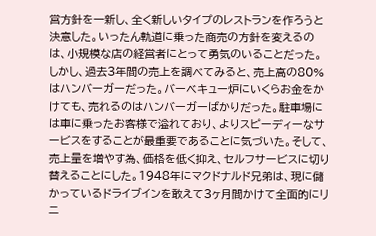営方針を一新し、全く新しいタイプのレストランを作ろうと決意した。いったん軌道に乗った商売の方針を変えるのは、小規模な店の経営者にとって勇気のいることだった。しかし、過去3年間の売上を調べてみると、売上高の80%はハンバーガーだった。バーベキュー炉にいくらお金をかけても、売れるのはハンバーガーばかりだった。駐車場には車に乗ったお客様で溢れており、よりスピーディーなサービスをすることが最重要であることに気づいた。そして、売上量を増やす為、価格を低く抑え、セルフサービスに切り替えることにした。1948年にマクドナルド兄弟は、現に儲かっているドライブインを敢えて3ヶ月間かけて全面的にリニ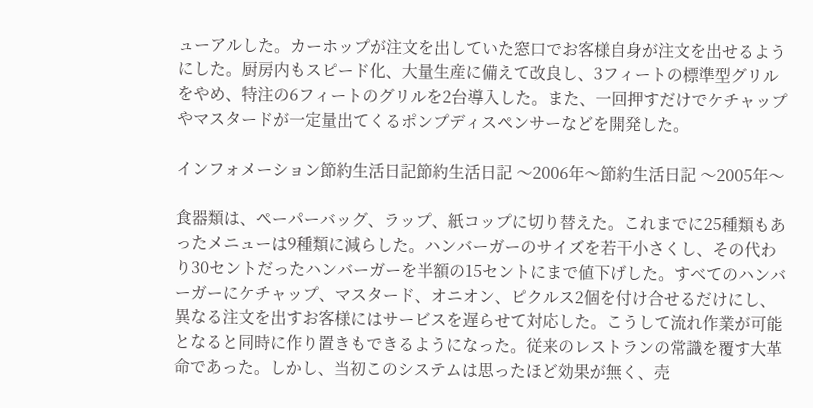ューアルした。カーホップが注文を出していた窓口でお客様自身が注文を出せるようにした。厨房内もスピード化、大量生産に備えて改良し、3フィートの標準型グリルをやめ、特注の6フィートのグリルを2台導入した。また、一回押すだけでケチャップやマスタードが一定量出てくるポンプディスペンサーなどを開発した。

インフォメーション節約生活日記節約生活日記 〜2006年〜節約生活日記 〜2005年〜

食器類は、ペーパーバッグ、ラップ、紙コップに切り替えた。これまでに25種類もあったメニューは9種類に減らした。ハンバーガーのサイズを若干小さくし、その代わり30セントだったハンバーガーを半額の15セントにまで値下げした。すべてのハンバーガーにケチャップ、マスタード、オニオン、ピクルス2個を付け合せるだけにし、異なる注文を出すお客様にはサービスを遅らせて対応した。こうして流れ作業が可能となると同時に作り置きもできるようになった。従来のレストランの常識を覆す大革命であった。しかし、当初このシステムは思ったほど効果が無く、売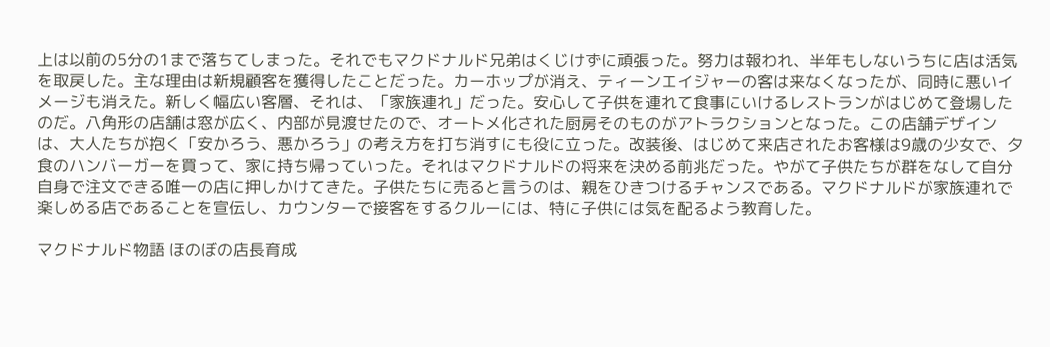上は以前の5分の1まで落ちてしまった。それでもマクドナルド兄弟はくじけずに頑張った。努力は報われ、半年もしないうちに店は活気を取戻した。主な理由は新規顧客を獲得したことだった。カーホップが消え、ティーンエイジャーの客は来なくなったが、同時に悪いイメージも消えた。新しく幅広い客層、それは、「家族連れ」だった。安心して子供を連れて食事にいけるレストランがはじめて登場したのだ。八角形の店舗は窓が広く、内部が見渡せたので、オートメ化された厨房そのものがアトラクションとなった。この店舗デザインは、大人たちが抱く「安かろう、悪かろう」の考え方を打ち消すにも役に立った。改装後、はじめて来店されたお客様は9歳の少女で、夕食のハンバーガーを買って、家に持ち帰っていった。それはマクドナルドの将来を決める前兆だった。やがて子供たちが群をなして自分自身で注文できる唯一の店に押しかけてきた。子供たちに売ると言うのは、親をひきつけるチャンスである。マクドナルドが家族連れで楽しめる店であることを宣伝し、カウンターで接客をするクルーには、特に子供には気を配るよう教育した。

マクドナルド物語 ほのぼの店長育成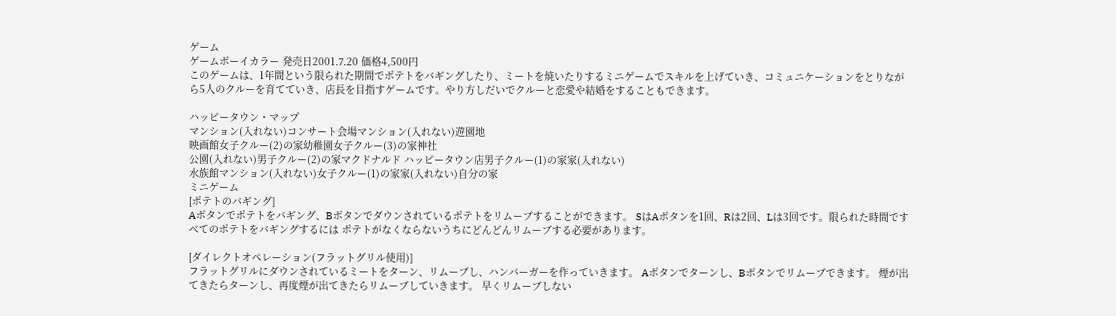ゲーム
ゲームボーイカラー 発売日2001.7.20 価格4,500円
このゲームは、1年間という限られた期間でポテトをバギングしたり、ミートを焼いたりするミニゲームでスキルを上げていき、コミュニケーションをとりながら5人のクルーを育てていき、店長を目指すゲームです。やり方しだいでクルーと恋愛や結婚をすることもできます。

ハッピータウン・マップ
マンション(入れない)コンサート会場マンション(入れない)遊園地
映画館女子クルー(2)の家幼稚園女子クルー(3)の家神社
公園(入れない)男子クルー(2)の家マクドナルド ハッピータウン店男子クルー(1)の家家(入れない)
水族館マンション(入れない)女子クルー(1)の家家(入れない)自分の家
ミニゲーム
[ポテトのバギング]
Aボタンでポテトをバギング、Bボタンでダウンされているポテトをリムーブすることができます。 SはAボタンを1回、Rは2回、Lは3回です。限られた時間ですべてのポテトをバギングするには ポテトがなくならないうちにどんどんリムーブする必要があります。

[ダイレクトオペレーション(フラットグリル使用)]
フラットグリルにダウンされているミートをターン、リムーブし、ハンバーガーを作っていきます。 Aボタンでターンし、Bボタンでリムーブできます。 煙が出てきたらターンし、再度煙が出てきたらリムーブしていきます。 早くリムーブしない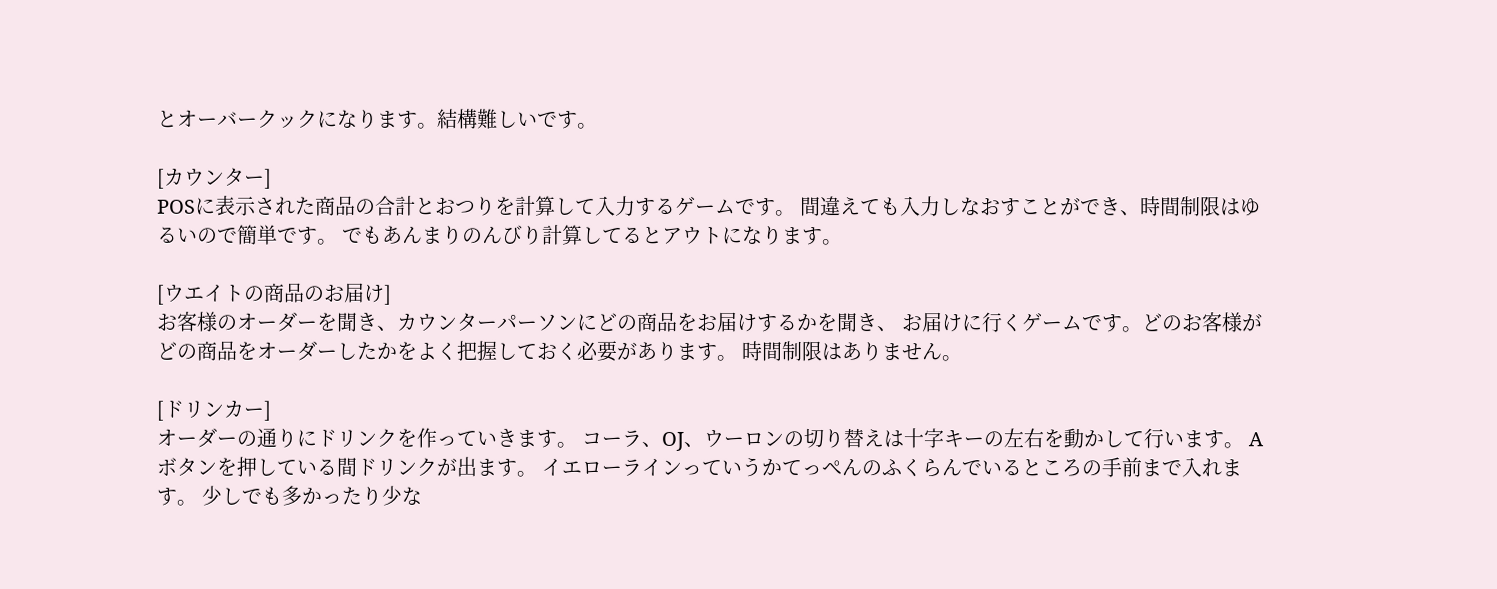とオーバークックになります。結構難しいです。

[カウンター]
POSに表示された商品の合計とおつりを計算して入力するゲームです。 間違えても入力しなおすことができ、時間制限はゆるいので簡単です。 でもあんまりのんびり計算してるとアウトになります。

[ウエイトの商品のお届け]
お客様のオーダーを聞き、カウンターパーソンにどの商品をお届けするかを聞き、 お届けに行くゲームです。どのお客様がどの商品をオーダーしたかをよく把握しておく必要があります。 時間制限はありません。

[ドリンカー]
オーダーの通りにドリンクを作っていきます。 コーラ、OJ、ウーロンの切り替えは十字キーの左右を動かして行います。 Aボタンを押している間ドリンクが出ます。 イエローラインっていうかてっぺんのふくらんでいるところの手前まで入れます。 少しでも多かったり少な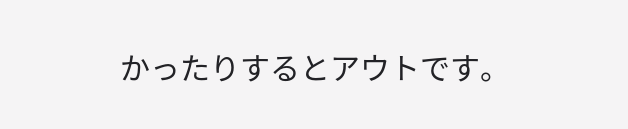かったりするとアウトです。